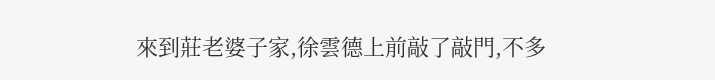來到莊老婆子家,徐雲德上前敲了敲門,不多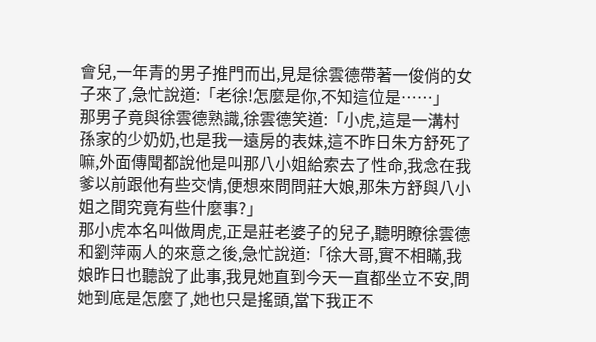會兒,一年青的男子推門而出,見是徐雲德帶著一俊俏的女子來了,急忙說道:「老徐!怎麼是你,不知這位是……」
那男子竟與徐雲德熟識,徐雲德笑道:「小虎,這是一溝村孫家的少奶奶,也是我一遠房的表妹,這不昨日朱方舒死了嘛,外面傳聞都說他是叫那八小姐給索去了性命,我念在我爹以前跟他有些交情,便想來問問莊大娘,那朱方舒與八小姐之間究竟有些什麼事?」
那小虎本名叫做周虎,正是莊老婆子的兒子,聽明瞭徐雲德和劉萍兩人的來意之後,急忙說道:「徐大哥,實不相瞞,我娘昨日也聽說了此事,我見她直到今天一直都坐立不安,問她到底是怎麼了,她也只是搖頭,當下我正不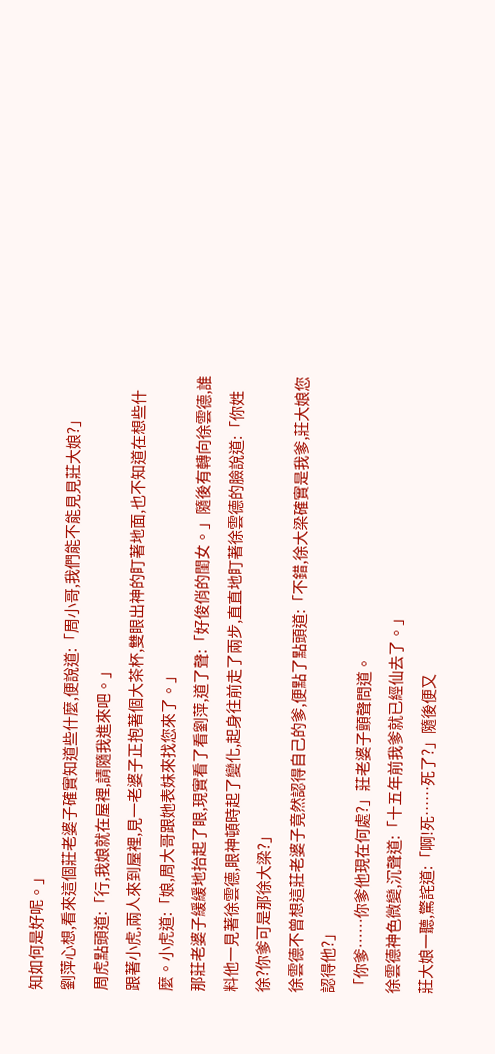知如何是好呢。」
劉萍心想,看來這個莊老婆子確實知道些什麼,便說道:「周小哥,我們能不能見見莊大娘?」
周虎點頭道:「行,我娘就在屋裡,請隨我進來吧。」
跟著小虎,兩人來到屋裡,見一老婆子正抱著個大茶杯,雙眼出神的盯著地面,也不知道在想些什麼。小虎道:「娘,周大哥跟她表妹來找您來了。」
那莊老婆子緩緩地抬起了眼,現實看了看劉萍,道了聲:「好俊俏的閨女。」隨後有轉向徐雲德,誰料他一見著徐雲德,眼神頓時起了變化,起身往前走了兩步,直直地盯著徐雲德的臉說道:「你姓徐?你爹可是那徐大梁?」
徐雲德不曾想這莊老婆子竟然認得自己的爹,便點了點頭道:「不錯,徐大梁確實是我爹,莊大娘您認得他?」
「你爹……你爹他現在何處?」莊老婆子顫聲問道。
徐雲德神色微變,沉聲道:「十五年前我爹就已經仙去了。」
莊大娘一聽,驚詫道:「啊!死……死了?」隨後便又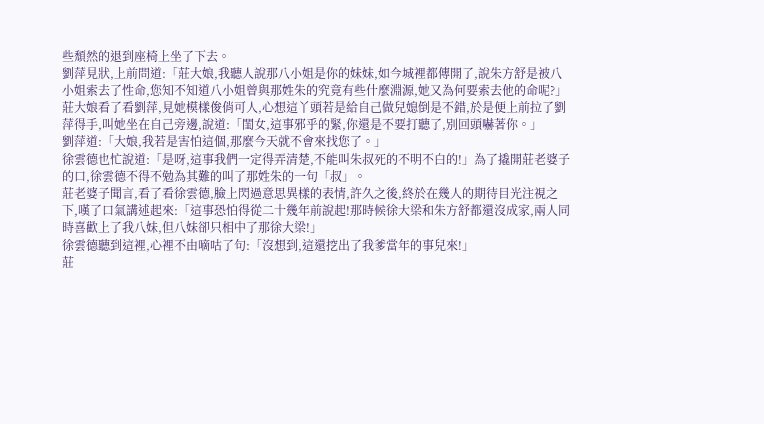些頹然的退到座椅上坐了下去。
劉萍見狀,上前問道:「莊大娘,我聽人說那八小姐是你的妹妹,如今城裡都傳開了,說朱方舒是被八小姐索去了性命,您知不知道八小姐曾與那姓朱的究竟有些什麼淵源,她又為何要索去他的命呢?」
莊大娘看了看劉萍,見她模樣俊俏可人,心想這丫頭若是給自己做兒媳倒是不錯,於是便上前拉了劉萍得手,叫她坐在自己旁邊,說道:「閨女,這事邪乎的緊,你還是不要打聽了,別回頭嚇著你。」
劉萍道:「大娘,我若是害怕這個,那麼今天就不會來找您了。」
徐雲德也忙說道:「是呀,這事我們一定得弄清楚,不能叫朱叔死的不明不白的!」為了撬開莊老婆子的口,徐雲德不得不勉為其難的叫了那姓朱的一句「叔」。
莊老婆子聞言,看了看徐雲德,臉上閃過意思異樣的表情,許久之後,終於在幾人的期待目光注視之下,嘆了口氣講述起來:「這事恐怕得從二十幾年前說起!那時候徐大梁和朱方舒都還沒成家,兩人同時喜歡上了我八妹,但八妹卻只相中了那徐大梁!」
徐雲德聽到這裡,心裡不由嘀咕了句:「沒想到,這還挖出了我爹當年的事兒來!」
莊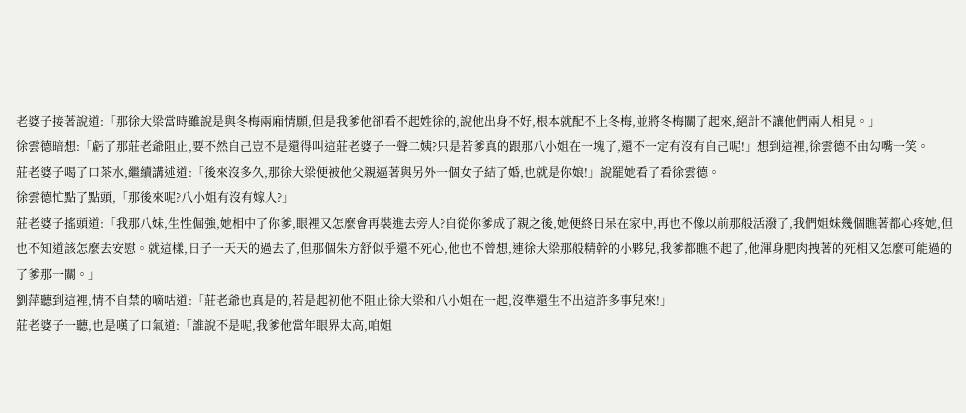老婆子接著說道:「那徐大梁當時雖說是與冬梅兩廂情願,但是我爹他卻看不起姓徐的,說他出身不好,根本就配不上冬梅,並將冬梅關了起來,絕計不讓他們兩人相見。」
徐雲德暗想:「虧了那莊老爺阻止,要不然自己豈不是還得叫這莊老婆子一聲二姨?只是若爹真的跟那八小姐在一塊了,還不一定有沒有自己呢!」想到這裡,徐雲德不由勾嘴一笑。
莊老婆子喝了口茶水,繼續講述道:「後來沒多久,那徐大梁便被他父親逼著與另外一個女子結了婚,也就是你娘!」說罷她看了看徐雲德。
徐雲德忙點了點頭,「那後來呢?八小姐有沒有嫁人?」
莊老婆子搖頭道:「我那八妹,生性倔強,她相中了你爹,眼裡又怎麼會再裝進去旁人?自從你爹成了親之後,她便終日呆在家中,再也不像以前那般活潑了,我們姐妹幾個瞧著都心疼她,但也不知道該怎麼去安慰。就這樣,日子一天天的過去了,但那個朱方舒似乎還不死心,他也不曾想,連徐大梁那般精幹的小夥兒,我爹都瞧不起了,他渾身肥肉拽著的死相又怎麼可能過的了爹那一關。」
劉萍聽到這裡,情不自禁的嘀咕道:「莊老爺也真是的,若是起初他不阻止徐大梁和八小姐在一起,沒準還生不出這許多事兒來!」
莊老婆子一聽,也是嘆了口氣道:「誰說不是呢,我爹他當年眼界太高,咱姐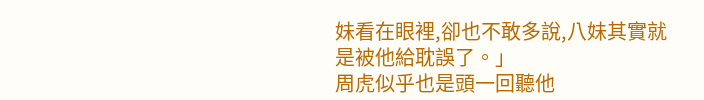妹看在眼裡,卻也不敢多說,八妹其實就是被他給耽誤了。」
周虎似乎也是頭一回聽他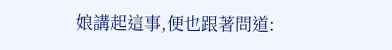娘講起這事,便也跟著問道: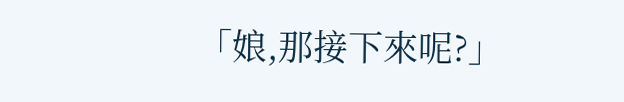「娘,那接下來呢?」